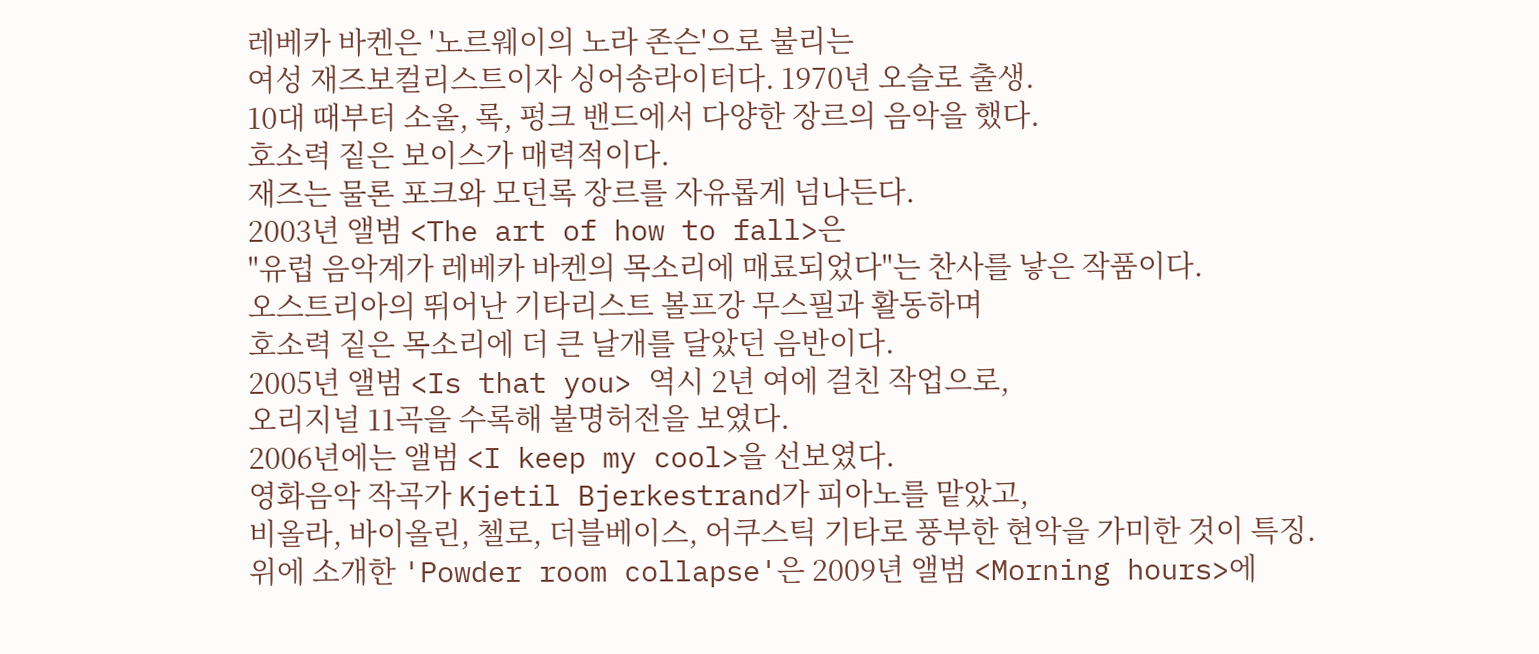레베카 바켄은 '노르웨이의 노라 존슨'으로 불리는
여성 재즈보컬리스트이자 싱어송라이터다. 1970년 오슬로 출생.
10대 때부터 소울, 록, 펑크 밴드에서 다양한 장르의 음악을 했다.
호소력 짙은 보이스가 매력적이다.
재즈는 물론 포크와 모던록 장르를 자유롭게 넘나든다.
2003년 앨범 <The art of how to fall>은
"유럽 음악계가 레베카 바켄의 목소리에 매료되었다"는 찬사를 낳은 작품이다.
오스트리아의 뛰어난 기타리스트 볼프강 무스필과 활동하며
호소력 짙은 목소리에 더 큰 날개를 달았던 음반이다.
2005년 앨범 <Is that you> 역시 2년 여에 걸친 작업으로,
오리지널 11곡을 수록해 불명허전을 보였다.
2006년에는 앨범 <I keep my cool>을 선보였다.
영화음악 작곡가 Kjetil Bjerkestrand가 피아노를 맡았고,
비올라, 바이올린, 첼로, 더블베이스, 어쿠스틱 기타로 풍부한 현악을 가미한 것이 특징.
위에 소개한 'Powder room collapse'은 2009년 앨범 <Morning hours>에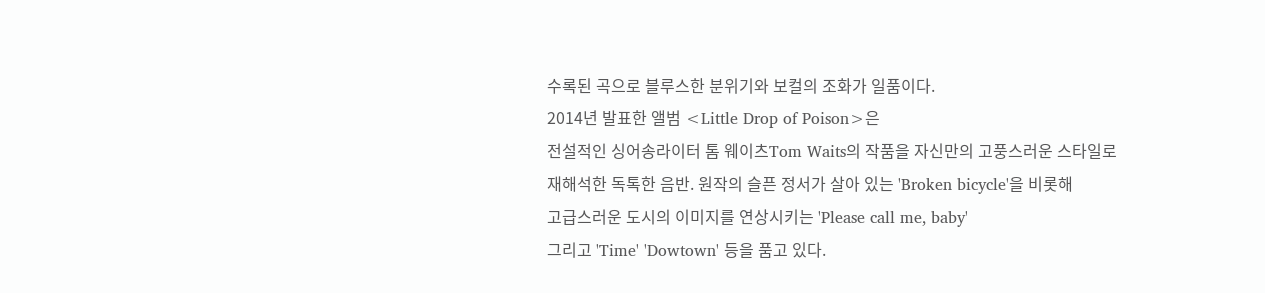수록된 곡으로 블루스한 분위기와 보컬의 조화가 일품이다.
2014년 발표한 앨범 <Little Drop of Poison>은
전설적인 싱어송라이터 톰 웨이츠Tom Waits의 작품을 자신만의 고풍스러운 스타일로
재해석한 독톡한 음반. 원작의 슬픈 정서가 살아 있는 'Broken bicycle'을 비롯해
고급스러운 도시의 이미지를 연상시키는 'Please call me, baby'
그리고 'Time' 'Dowtown' 등을 품고 있다.